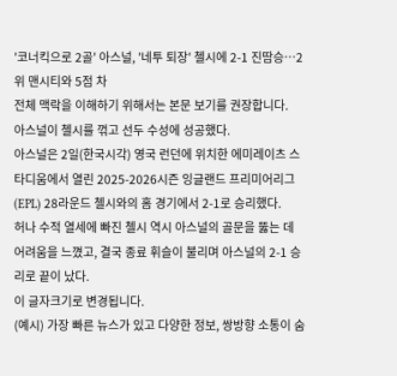'코너킥으로 2골' 아스널, '네투 퇴장' 첼시에 2-1 진땀승…2위 맨시티와 5점 차
전체 맥락을 이해하기 위해서는 본문 보기를 권장합니다.
아스널이 첼시를 꺾고 선두 수성에 성공했다.
아스널은 2일(한국시각) 영국 런던에 위치한 에미레이츠 스타디움에서 열린 2025-2026시즌 잉글랜드 프리미어리그(EPL) 28라운드 첼시와의 홈 경기에서 2-1로 승리했다.
허나 수적 열세에 빠진 첼시 역시 아스널의 골문을 뚫는 데 어려움을 느꼈고, 결국 종료 휘슬이 불리며 아스널의 2-1 승리로 끝이 났다.
이 글자크기로 변경됩니다.
(예시) 가장 빠른 뉴스가 있고 다양한 정보, 쌍방향 소통이 숨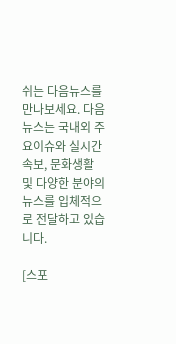쉬는 다음뉴스를 만나보세요. 다음뉴스는 국내외 주요이슈와 실시간 속보, 문화생활 및 다양한 분야의 뉴스를 입체적으로 전달하고 있습니다.

[스포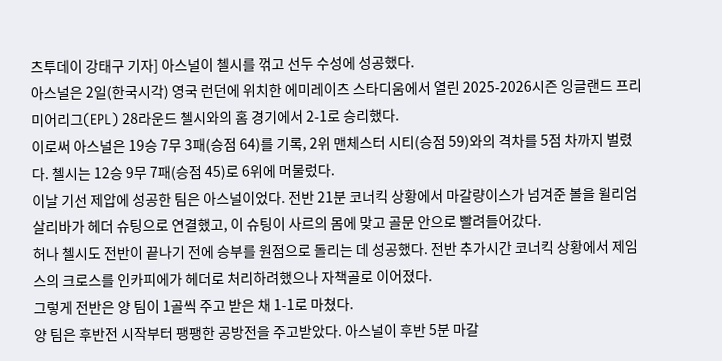츠투데이 강태구 기자] 아스널이 첼시를 꺾고 선두 수성에 성공했다.
아스널은 2일(한국시각) 영국 런던에 위치한 에미레이츠 스타디움에서 열린 2025-2026시즌 잉글랜드 프리미어리그(EPL) 28라운드 첼시와의 홈 경기에서 2-1로 승리했다.
이로써 아스널은 19승 7무 3패(승점 64)를 기록, 2위 맨체스터 시티(승점 59)와의 격차를 5점 차까지 벌렸다. 첼시는 12승 9무 7패(승점 45)로 6위에 머물렀다.
이날 기선 제압에 성공한 팀은 아스널이었다. 전반 21분 코너킥 상황에서 마갈량이스가 넘겨준 볼을 윌리엄 살리바가 헤더 슈팅으로 연결했고, 이 슈팅이 사르의 몸에 맞고 골문 안으로 빨려들어갔다.
허나 첼시도 전반이 끝나기 전에 승부를 원점으로 돌리는 데 성공했다. 전반 추가시간 코너킥 상황에서 제임스의 크로스를 인카피에가 헤더로 처리하려했으나 자책골로 이어졌다.
그렇게 전반은 양 팀이 1골씩 주고 받은 채 1-1로 마쳤다.
양 팀은 후반전 시작부터 팽팽한 공방전을 주고받았다. 아스널이 후반 5분 마갈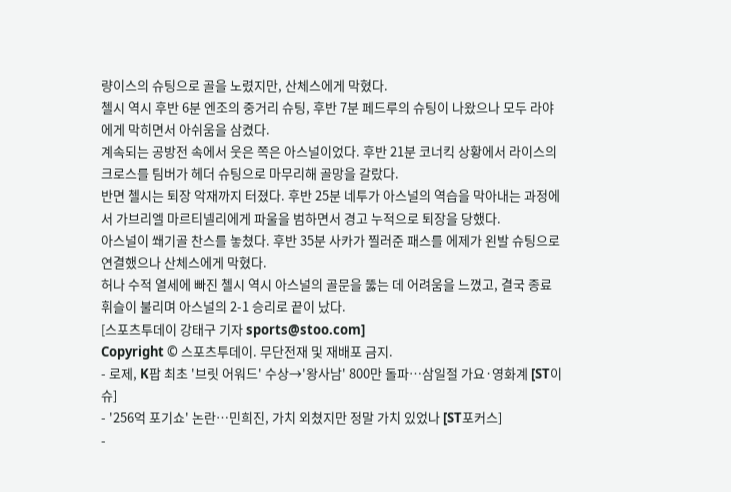량이스의 슈팅으로 골을 노렸지만, 산체스에게 막혔다.
첼시 역시 후반 6분 엔조의 중거리 슈팅, 후반 7분 페드루의 슈팅이 나왔으나 모두 라야에게 막히면서 아쉬움을 삼켰다.
계속되는 공방전 속에서 웃은 쪽은 아스널이었다. 후반 21분 코너킥 상황에서 라이스의 크로스를 팀버가 헤더 슈팅으로 마무리해 골망을 갈랐다.
반면 첼시는 퇴장 악재까지 터졌다. 후반 25분 네투가 아스널의 역습을 막아내는 과정에서 가브리엘 마르티넬리에게 파울을 범하면서 경고 누적으로 퇴장을 당했다.
아스널이 쐐기골 찬스를 놓쳤다. 후반 35분 사카가 찔러준 패스를 에제가 왼발 슈팅으로 연결했으나 산체스에게 막혔다.
허나 수적 열세에 빠진 첼시 역시 아스널의 골문을 뚫는 데 어려움을 느꼈고, 결국 종료 휘슬이 불리며 아스널의 2-1 승리로 끝이 났다.
[스포츠투데이 강태구 기자 sports@stoo.com]
Copyright © 스포츠투데이. 무단전재 및 재배포 금지.
- 로제, K팝 최초 '브릿 어워드' 수상→'왕사남' 800만 돌파…삼일절 가요·영화계 [ST이슈]
- '256억 포기쇼' 논란…민희진, 가치 외쳤지만 정말 가치 있었나 [ST포커스]
-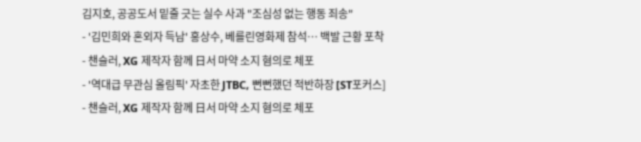김지호, 공공도서 밑줄 긋는 실수 사과 "조심성 없는 행동 죄송"
- '김민희와 혼외자 득남' 홍상수, 베를린영화제 참석… 백발 근황 포착
- 챈슬러, XG 제작자 함께 日서 마약 소지 혐의로 체포
- '역대급 무관심 올림픽' 자초한 JTBC, 뻔뻔했던 적반하장 [ST포커스]
- 챈슬러, XG 제작자 함께 日서 마약 소지 혐의로 체포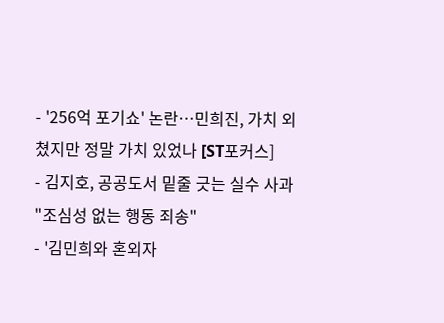- '256억 포기쇼' 논란…민희진, 가치 외쳤지만 정말 가치 있었나 [ST포커스]
- 김지호, 공공도서 밑줄 긋는 실수 사과 "조심성 없는 행동 죄송"
- '김민희와 혼외자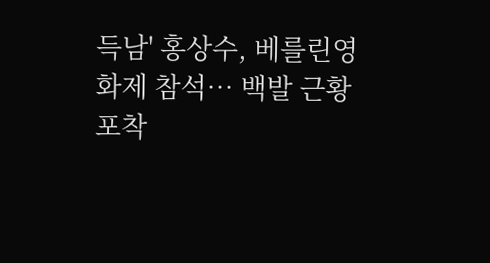득남' 홍상수, 베를린영화제 참석… 백발 근황 포착